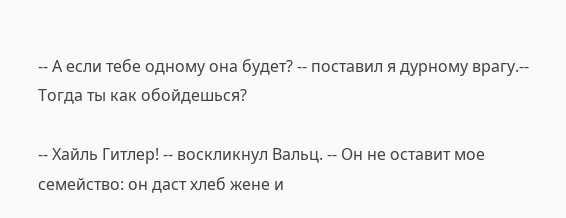-- А если тебе одному она будет? -- поставил я дурному врагу.-- Тогда ты как обойдешься?

-- Хайль Гитлер! -- воскликнул Вальц. -- Он не оставит мое семейство: он даст хлеб жене и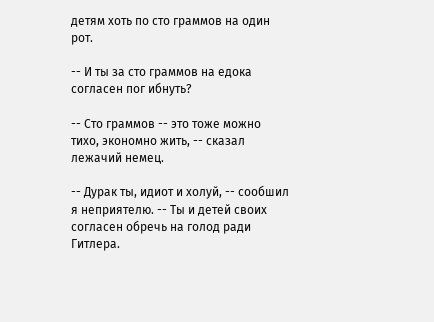детям хоть по сто граммов на один рот.

-- И ты за сто граммов на едока согласен пог ибнуть?

-- Сто граммов -- это тоже можно тихо, экономно жить, -- сказал лежачий немец.

-- Дурак ты, идиот и холуй, -- сообшил я неприятелю. -- Ты и детей своих согласен обречь на голод ради Гитлера.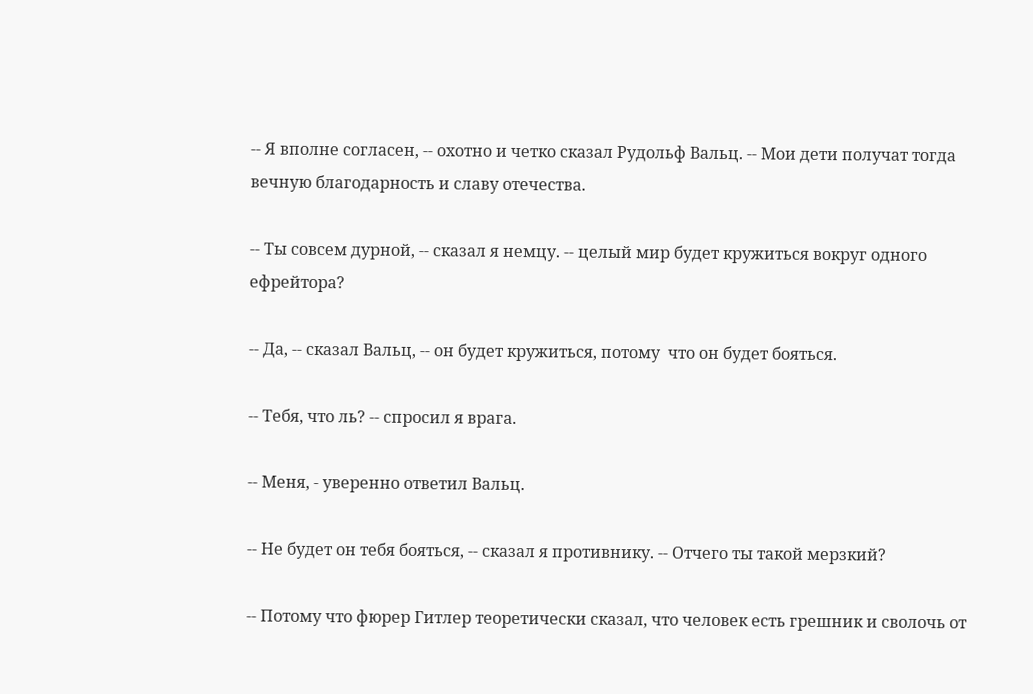-- Я вполне согласен, -- охотно и четко сказал Рудольф Вальц. -- Мои дети получат тогда вечную благодарность и славу отечества.

-- Ты совсем дурной, -- сказал я немцу. -- целый мир будет кружиться вокруг одного ефрейтора?

-- Да, -- сказал Вальц, -- он будет кружиться, потому  что он будет бояться.

-- Тебя, что ль? -- спросил я врага.

-- Меня, - уверенно ответил Вальц.

-- Не будет он тебя бояться, -- сказал я противнику. -- Отчего ты такой мерзкий?

-- Потому что фюрер Гитлер теоретически сказал, что человек есть грешник и сволочь от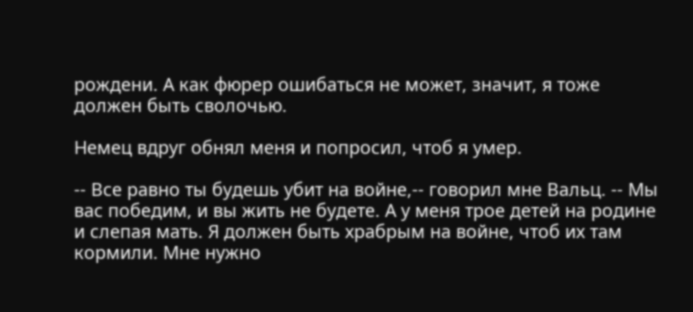рождени. А как фюрер ошибаться не может, значит, я тоже должен быть сволочью.

Немец вдруг обнял меня и попросил, чтоб я умер.

-- Все равно ты будешь убит на войне,-- говорил мне Вальц. -- Мы вас победим, и вы жить не будете. А у меня трое детей на родине и слепая мать. Я должен быть храбрым на войне, чтоб их там кормили. Мне нужно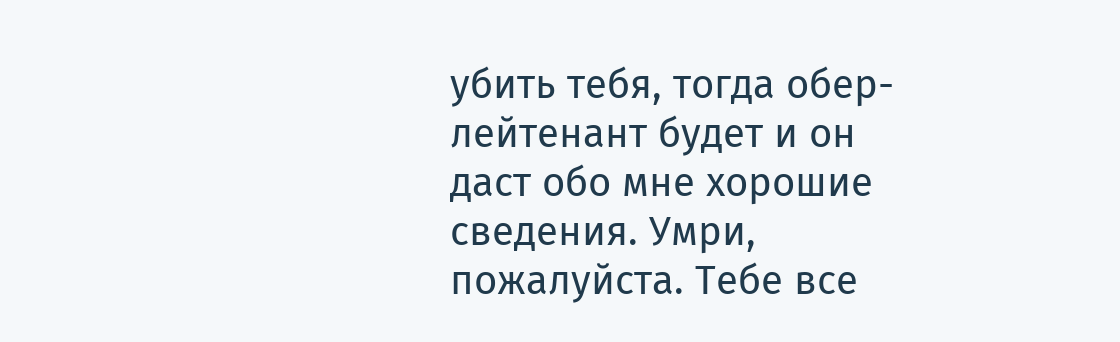убить тебя, тогда обер-лейтенант будет и он даст обо мне хорошие сведения. Умри, пожалуйста. Тебе все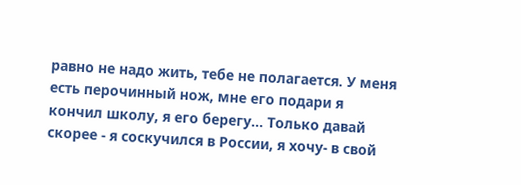равно не надо жить, тебе не полагается. У меня есть перочинный нож, мне его подари я кончил школу, я его берегу... Только давай скорее - я соскучился в России, я хочу- в свой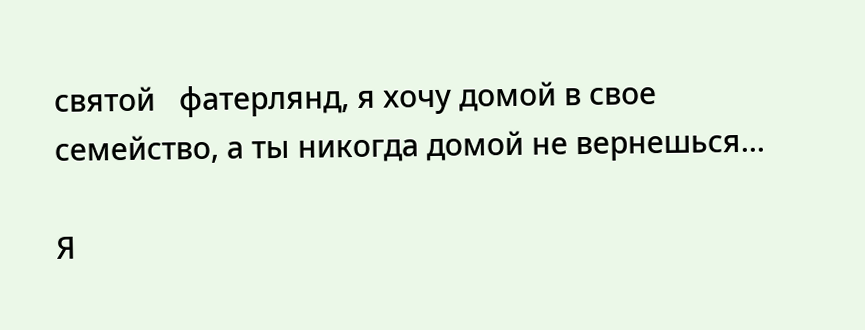святой   фатерлянд, я хочу домой в свое семейство, а ты никогда домой не вернешься...

Я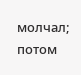молчал; потом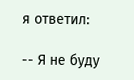я ответил:

-- Я не буду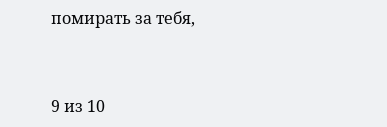помирать за тебя,



9 из 10